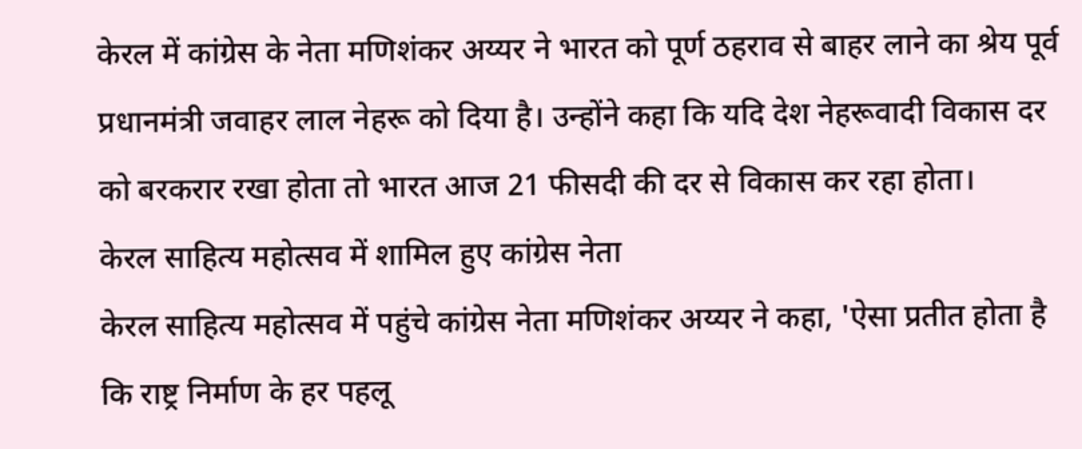केरल में कांग्रेस के नेता मणिशंकर अय्यर ने भारत को पूर्ण ठहराव से बाहर लाने का श्रेय पूर्व प्रधानमंत्री जवाहर लाल नेहरू को दिया है। उन्होंने कहा कि यदि देश नेहरूवादी विकास दर को बरकरार रखा होता तो भारत आज 21 फीसदी की दर से विकास कर रहा होता।
केरल साहित्य महोत्सव में शामिल हुए कांग्रेस नेता
केरल साहित्य महोत्सव में पहुंचे कांग्रेस नेता मणिशंकर अय्यर ने कहा, 'ऐसा प्रतीत होता है कि राष्ट्र निर्माण के हर पहलू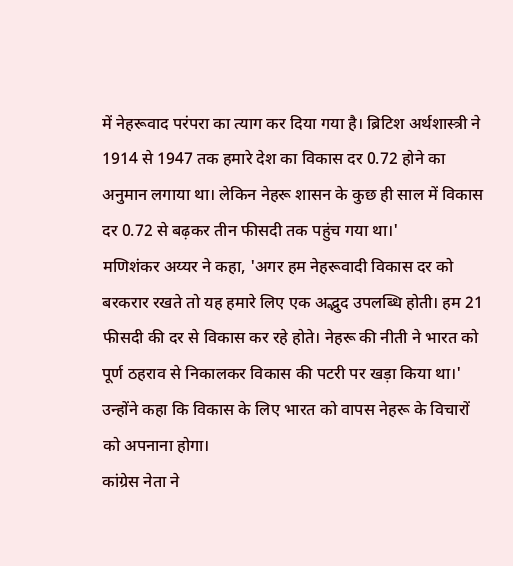में नेहरूवाद परंपरा का त्याग कर दिया गया है। ब्रिटिश अर्थशास्त्री ने 1914 से 1947 तक हमारे देश का विकास दर 0.72 होने का अनुमान लगाया था। लेकिन नेहरू शासन के कुछ ही साल में विकास दर 0.72 से बढ़कर तीन फीसदी तक पहुंच गया था।'
मणिशंकर अय्यर ने कहा, 'अगर हम नेहरूवादी विकास दर को बरकरार रखते तो यह हमारे लिए एक अद्भुद उपलब्धि होती। हम 21 फीसदी की दर से विकास कर रहे होते। नेहरू की नीती ने भारत को पूर्ण ठहराव से निकालकर विकास की पटरी पर खड़ा किया था।' उन्होंने कहा कि विकास के लिए भारत को वापस नेहरू के विचारों को अपनाना होगा।
कांग्रेस नेता ने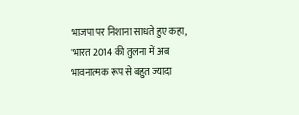भाजपा पर निशाना साधते हुए कहा, 'भारत 2014 की तुलना में अब भावनात्मक रूप से बहुत ज्यादा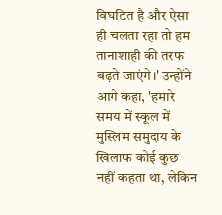विघटित है और ऐसा ही चलता रहा तो हम तानाशाही की तरफ बढ़ते जाएंगे।' उन्होंने आगे कहा, 'हमारे समय में स्कूल में मुस्लिम समुदाय के खिलाफ कोई कुछ नहीं कहता था, लेकिन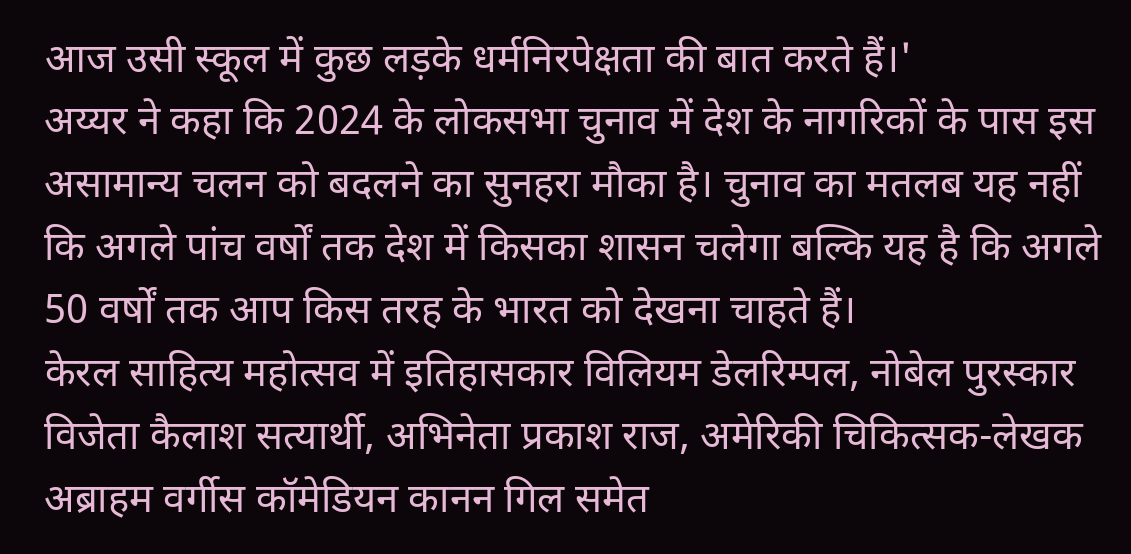आज उसी स्कूल में कुछ लड़के धर्मनिरपेक्षता की बात करते हैं।'
अय्यर ने कहा कि 2024 के लोकसभा चुनाव में देश के नागरिकों के पास इस असामान्य चलन को बदलने का सुनहरा मौका है। चुनाव का मतलब यह नहीं कि अगले पांच वर्षों तक देश में किसका शासन चलेगा बल्कि यह है कि अगले 50 वर्षों तक आप किस तरह के भारत को देखना चाहते हैं।
केरल साहित्य महोत्सव में इतिहासकार विलियम डेलरिम्पल, नोबेल पुरस्कार विजेता कैलाश सत्यार्थी, अभिनेता प्रकाश राज, अमेरिकी चिकित्सक-लेखक अब्राहम वर्गीस कॉमेडियन कानन गिल समेत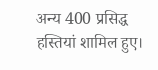अन्य 400 प्रसिद्ध हस्तियां शामिल हुए।